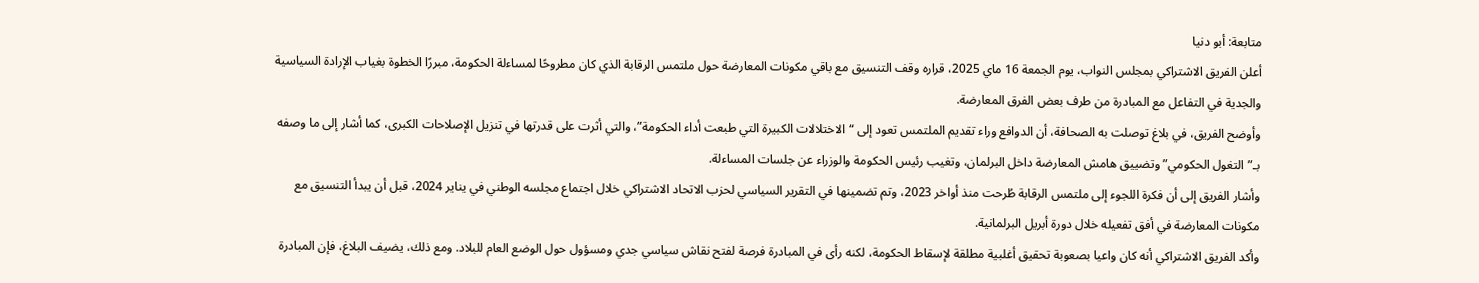متابعة: أبو دنيا
أعلن الفريق الاشتراكي بمجلس النواب، يوم الجمعة 16 ماي 2025، قراره وقف التنسيق مع باقي مكونات المعارضة حول ملتمس الرقابة الذي كان مطروحًا لمساءلة الحكومة، مبررًا الخطوة بغياب الإرادة السياسية والجدية في التفاعل مع المبادرة من طرف بعض الفرق المعارضة.
وأوضح الفريق، في بلاغ توصلت به الصحافة، أن الدوافع وراء تقديم الملتمس تعود إلى “الاختلالات الكبيرة التي طبعت أداء الحكومة”، والتي أثرت على قدرتها في تنزيل الإصلاحات الكبرى، كما أشار إلى ما وصفه بـ”التغول الحكومي” وتضييق هامش المعارضة داخل البرلمان، وتغيب رئيس الحكومة والوزراء عن جلسات المساءلة.
وأشار الفريق إلى أن فكرة اللجوء إلى ملتمس الرقابة طُرحت منذ أواخر 2023، وتم تضمينها في التقرير السياسي لحزب الاتحاد الاشتراكي خلال اجتماع مجلسه الوطني في يناير 2024، قبل أن يبدأ التنسيق مع مكونات المعارضة في أفق تفعيله خلال دورة أبريل البرلمانية.
وأكد الفريق الاشتراكي أنه كان واعيا بصعوبة تحقيق أغلبية مطلقة لإسقاط الحكومة، لكنه رأى في المبادرة فرصة لفتح نقاش سياسي جدي ومسؤول حول الوضع العام للبلاد. ومع ذلك، يضيف البلاغ، فإن المبادرة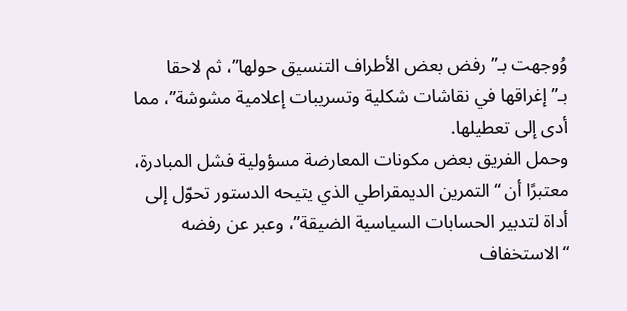وُوجهت بـ”رفض بعض الأطراف التنسيق حولها”، ثم لاحقا بـ”إغراقها في نقاشات شكلية وتسريبات إعلامية مشوشة”، مما أدى إلى تعطيلها.
وحمل الفريق بعض مكونات المعارضة مسؤولية فشل المبادرة، معتبرًا أن “التمرين الديمقراطي الذي يتيحه الدستور تحوّل إلى أداة لتدبير الحسابات السياسية الضيقة”، وعبر عن رفضه “الاستخفاف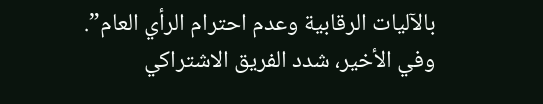بالآليات الرقابية وعدم احترام الرأي العام”.
وفي الأخير، شدد الفريق الاشتراكي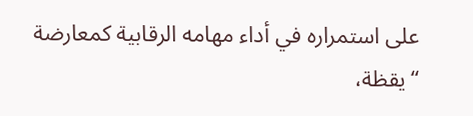على استمراره في أداء مهامه الرقابية كمعارضة “يقظة،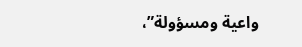واعية ومسؤولة”،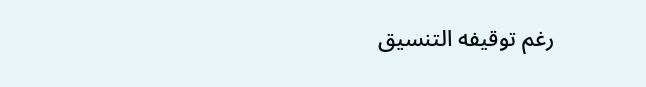رغم توقيفه التنسيق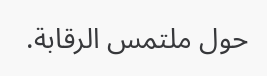حول ملتمس الرقابة.